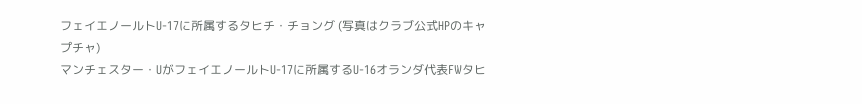フェイエノールトU-17に所属するタヒチ・チョング (写真はクラブ公式HPのキャプチャ)
マンチェスター・UがフェイエノールトU-17に所属するU-16オランダ代表FWタヒ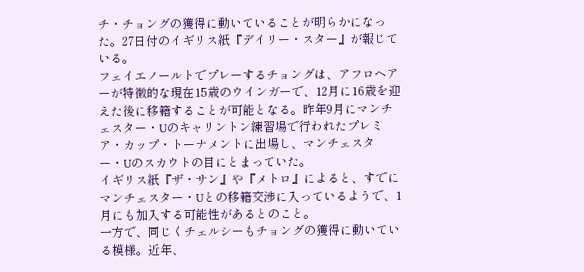チ・チョングの獲得に動いていることが明らかになった。27日付のイギリス紙『デイリー・スター』が報じている。
フェイエノールトでプレーするチョングは、アフロヘアーが特徴的な現在15歳のウインガーで、12月に16歳を迎えた後に移籍することが可能となる。昨年9月にマンチェスター・Uのキャリントン練習場で行われたプレミア・カップ・トーナメントに出場し、マンチェスター・Uのスカウトの目にとまっていた。
イギリス紙『ザ・サン』や『メトロ』によると、すでにマンチェスター・Uとの移籍交渉に入っているようで、1月にも加入する可能性があるとのこと。
一方で、同じくチェルシーもチョングの獲得に動いている模様。近年、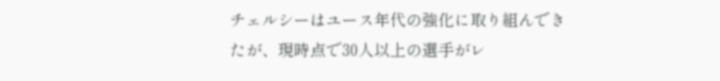チェルシーはユース年代の強化に取り組んできたが、現時点で30人以上の選手がレ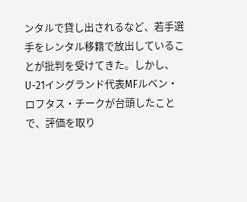ンタルで貸し出されるなど、若手選手をレンタル移籍で放出していることが批判を受けてきた。しかし、U-21イングランド代表MFルベン・ロフタス・チークが台頭したことで、評価を取り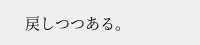戻しつつある。